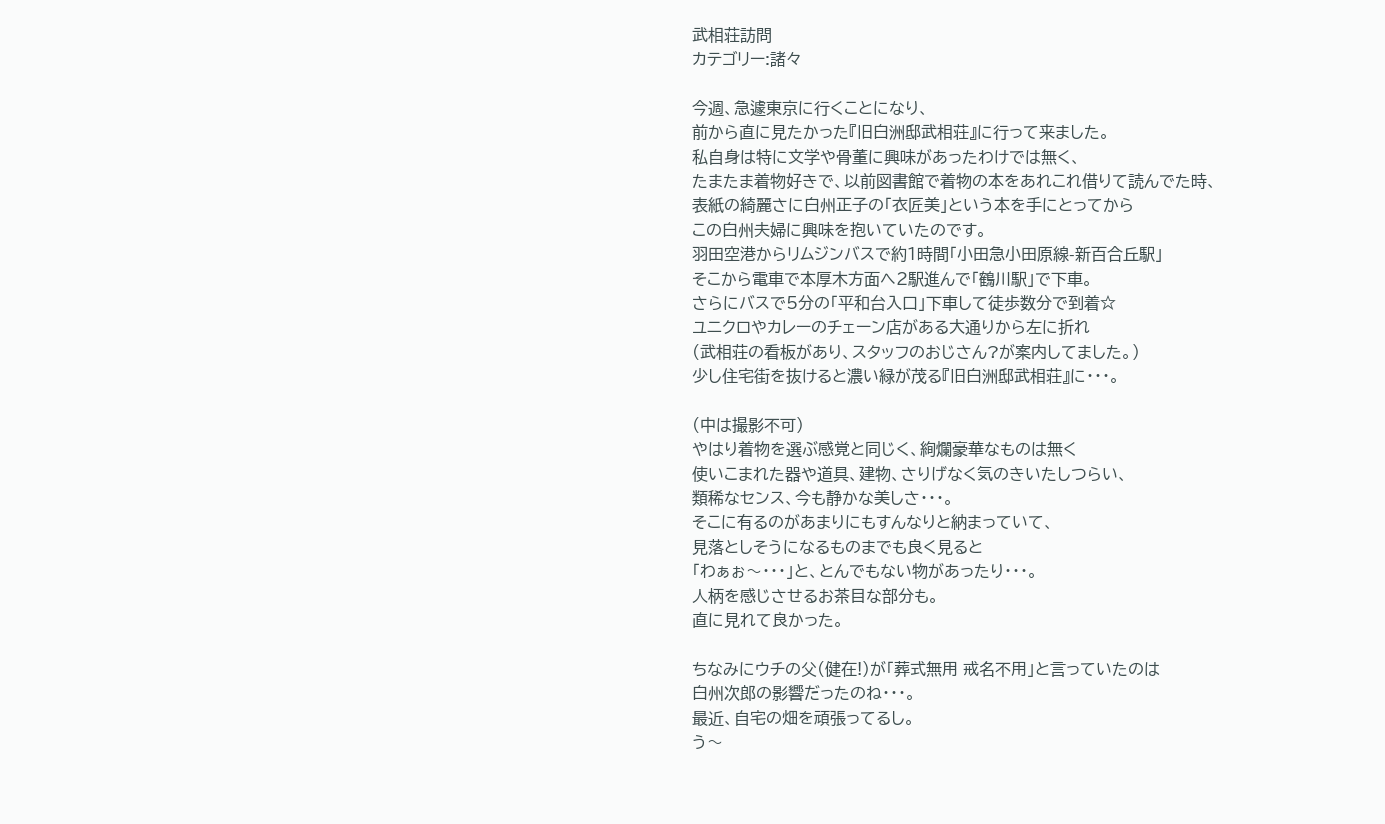武相荘訪問
カテゴリー:諸々

今週、急遽東京に行くことになり、
前から直に見たかった『旧白洲邸武相荘』に行って来ました。
私自身は特に文学や骨董に興味があったわけでは無く、
たまたま着物好きで、以前図書館で着物の本をあれこれ借りて読んでた時、
表紙の綺麗さに白州正子の「衣匠美」という本を手にとってから
この白州夫婦に興味を抱いていたのです。
羽田空港からリムジンバスで約1時間「小田急小田原線-新百合丘駅」
そこから電車で本厚木方面へ2駅進んで「鶴川駅」で下車。
さらにバスで5分の「平和台入口」下車して徒歩数分で到着☆
ユニクロやカレーのチェーン店がある大通りから左に折れ
(武相荘の看板があり、スタッフのおじさん?が案内してました。)
少し住宅街を抜けると濃い緑が茂る『旧白洲邸武相荘』に・・・。

(中は撮影不可)
やはり着物を選ぶ感覚と同じく、絢爛豪華なものは無く
使いこまれた器や道具、建物、さりげなく気のきいたしつらい、
類稀なセンス、今も静かな美しさ・・・。
そこに有るのがあまりにもすんなりと納まっていて、
見落としそうになるものまでも良く見ると
「わぁぉ〜・・・」と、とんでもない物があったり・・・。
人柄を感じさせるお茶目な部分も。
直に見れて良かった。

ちなみにウチの父(健在!)が「葬式無用 戒名不用」と言っていたのは
白州次郎の影響だったのね・・・。
最近、自宅の畑を頑張ってるし。
う〜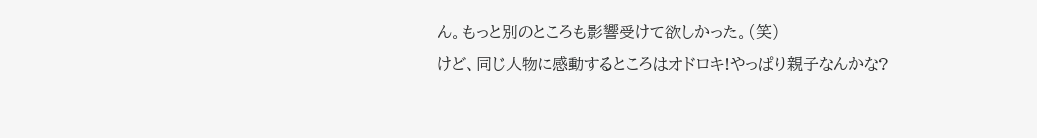ん。もっと別のところも影響受けて欲しかった。(笑)
けど、同じ人物に感動するところはオドロキ!やっぱり親子なんかな?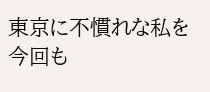東京に不慣れな私を今回も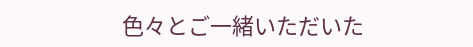色々とご一緒いただいた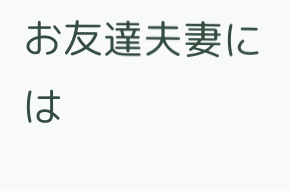お友達夫妻には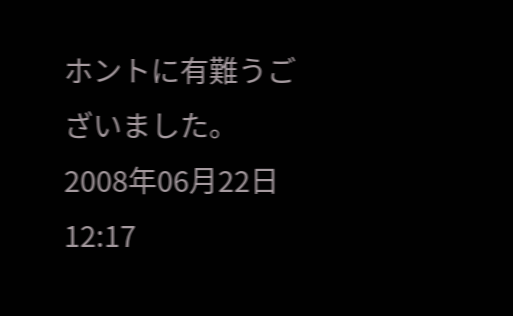ホントに有難うございました。
2008年06月22日 12:17